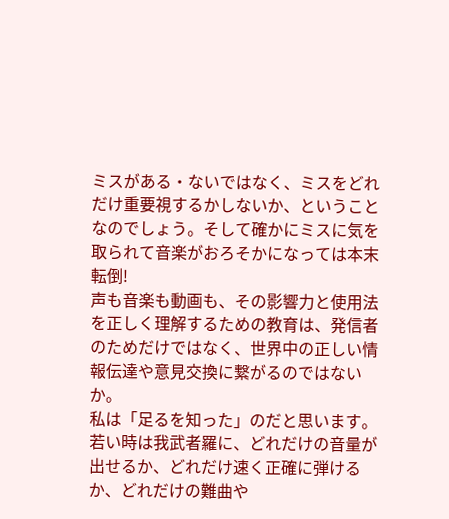ミスがある・ないではなく、ミスをどれだけ重要視するかしないか、ということなのでしょう。そして確かにミスに気を取られて音楽がおろそかになっては本末転倒!
声も音楽も動画も、その影響力と使用法を正しく理解するための教育は、発信者のためだけではなく、世界中の正しい情報伝達や意見交換に繋がるのではないか。
私は「足るを知った」のだと思います。若い時は我武者羅に、どれだけの音量が出せるか、どれだけ速く正確に弾けるか、どれだけの難曲や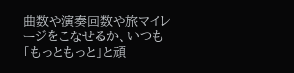曲数や演奏回数や旅マイレージをこなせるか、いつも「もっともっと」と頑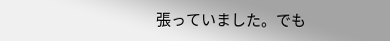張っていました。でも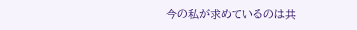今の私が求めているのは共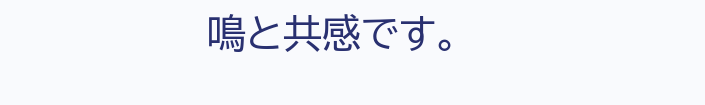鳴と共感です。